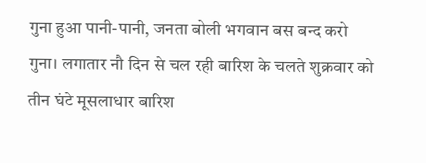गुना हुआ पानी-पानी, जनता बोली भगवान बस बन्द करो
गुना। लगातार नौ दिन से चल रही बारिश के चलते शुक्रवार को तीन घंटे मूसलाधार बारिश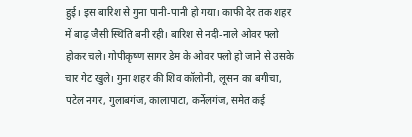हुई। इस बारिश से गुना पानी-पानी हो गया। काफी देर तक शहर में बाढ़ जैसी स्थिति बनी रही। बारिश से नदी-नाले ओवर फ्लो होकर चले। गोपीकृष्ण सागर डेम के ओवर फ्लो हो जाने से उसके चार गेट खुले। गुना शहर की शिव कॉलोनी, लूसन का बगीचा, पटेल नगर, गुलाबगंज, कालापाटा, कर्नेलगंज, समेत कई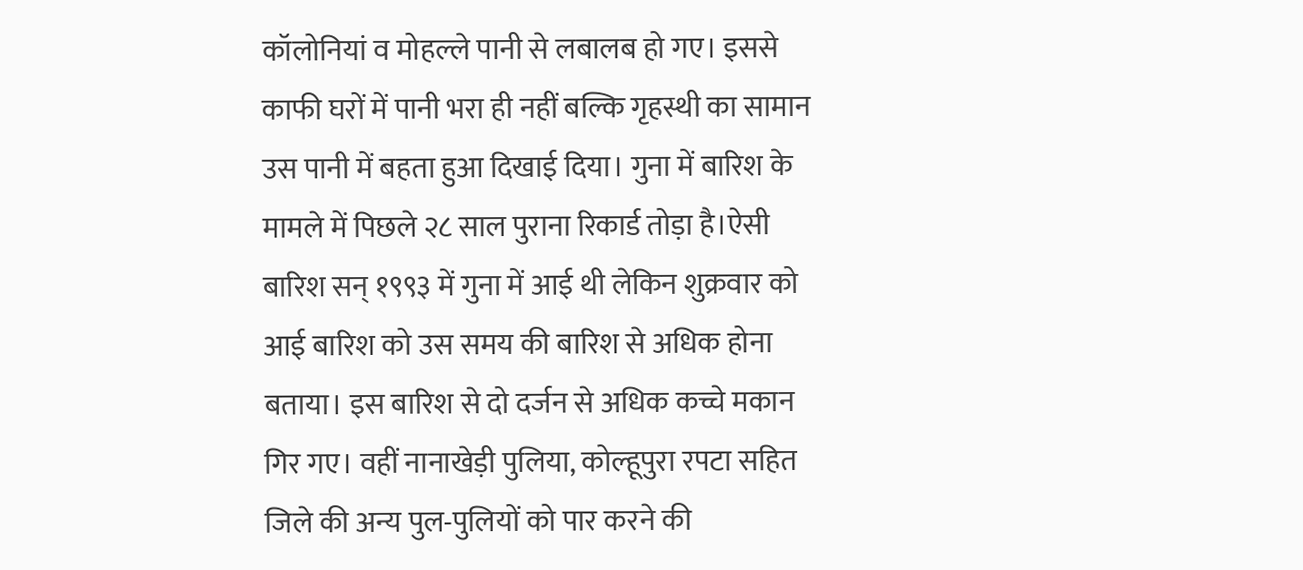कॉलोनियां व मोहल्ले पानी से लबालब हो गए। इससे काफी घरों में पानी भरा ही नहीं बल्कि गृहस्थी का सामान उस पानी में बहता हुआ दिखाई दिया। गुना में बारिश के मामले में पिछले २८ साल पुराना रिकार्ड तोड़ा है।ऐसी बारिश सन् १९९३ में गुना में आई थी लेकिन शुक्रवार को आई बारिश को उस समय की बारिश से अधिक होना बताया। इस बारिश से दो दर्जन से अधिक कच्चे मकान गिर गए। वहीं नानाखेड़ी पुलिया, कोल्हूपुरा रपटा सहित जिले की अन्य पुल-पुलियों को पार करने की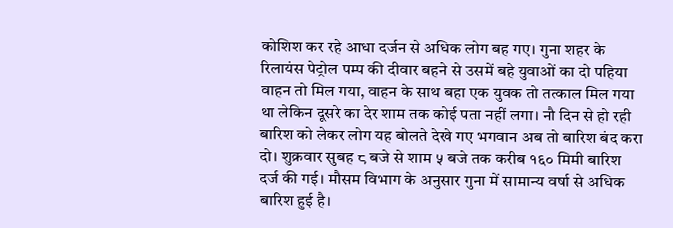कोशिश कर रहे आधा दर्जन से अधिक लोग बह गए। गुना शहर के रिलायंस पेट्रोल पम्प की दीवार बहने से उसमें बहे युवाओं का दो पहिया वाहन तो मिल गया, वाहन के साथ बहा एक युवक तो तत्काल मिल गया था लेकिन दूसरे का देर शाम तक कोई पता नहीं लगा। नौ दिन से हो रही बारिश को लेकर लोग यह बोलते देखे गए भगवान अब तो बारिश बंद करा दो। शुक्रवार सुबह ८ बजे से शाम ५ बजे तक करीब १६० मिमी बारिश दर्ज की गई। मौसम विभाग के अनुसार गुना में सामान्य वर्षा से अधिक बारिश हुई है।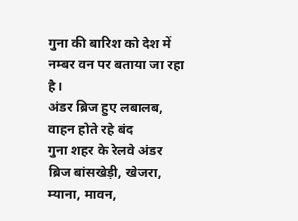गुना की बारिश को देश में नम्बर वन पर बताया जा रहा है।
अंडर ब्रिज हुए लबालब, वाहन होते रहे बंद
गुना शहर के रेलवे अंडर ब्रिज बांसखेड़ी, खेजरा, म्याना, मावन,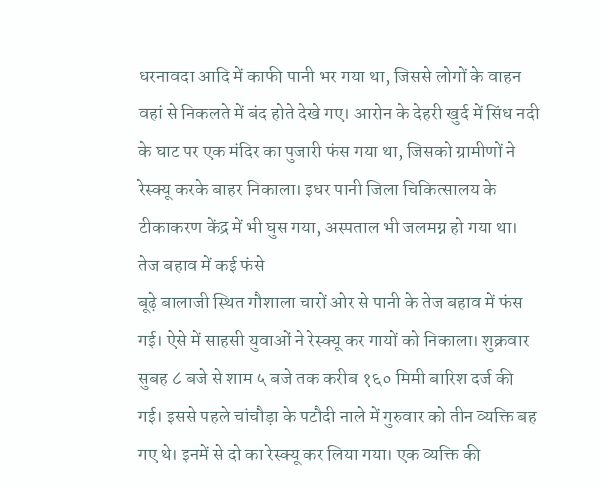धरनावदा आदि में काफी पानी भर गया था, जिससे लोगों के वाहन वहां से निकलते में बंद होते देखे गए। आरोन के देहरी खुर्द में सिंध नदी के घाट पर एक मंदिर का पुजारी फंस गया था, जिसको ग्रामीणों ने रेस्क्यू करके बाहर निकाला। इधर पानी जिला चिकित्सालय के टीकाकरण केंद्र में भी घुस गया, अस्पताल भी जलमग्न हो गया था।
तेज बहाव में कई फंसे
बूढ़े बालाजी स्थित गौशाला चारों ओर से पानी के तेज बहाव में फंस गई। ऐसे में साहसी युवाओं ने रेस्क्यू कर गायों को निकाला। शुक्रवार सुबह ८ बजे से शाम ५ बजे तक करीब १६० मिमी बारिश दर्ज की गई। इससे पहले चांचौड़ा के पटौदी नाले में गुरुवार को तीन व्यक्ति बह गए थे। इनमें से दो का रेस्क्यू कर लिया गया। एक व्यक्ति की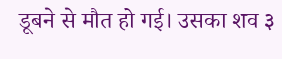डूबने से मौत हो गई। उसका शव ३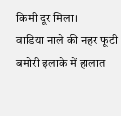किमी दूर मिला।
वाडिया नाले की नहर फूटी
बमोरी इलाके में हालात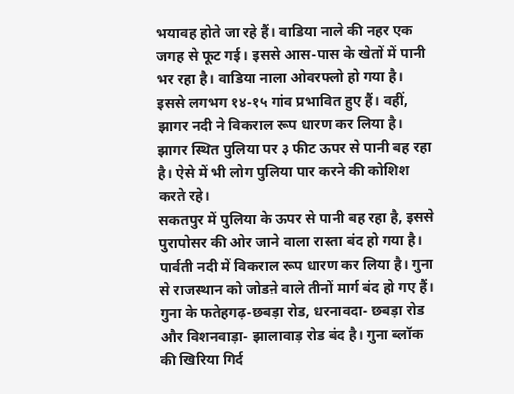भयावह होते जा रहे हैं। वाडिया नाले की नहर एक जगह से फूट गई। इससे आस-पास के खेतों में पानी भर रहा है। वाडिया नाला ओवरफ्लो हो गया है। इससे लगभग १४-१५ गांव प्रभावित हुए हैं। वहीं, झागर नदी ने विकराल रूप धारण कर लिया है। झागर स्थित पुलिया पर ३ फीट ऊपर से पानी बह रहा है। ऐसे में भी लोग पुलिया पार करने की कोशिश करते रहे।
सकतपुर में पुलिया के ऊपर से पानी बह रहा है, इससे पुरापोसर की ओर जाने वाला रास्ता बंद हो गया है। पार्वती नदी में विकराल रूप धारण कर लिया है। गुना से राजस्थान को जोडऩे वाले तीनों मार्ग बंद हो गए हैं। गुना के फतेहगढ़-छबड़ा रोड, धरनावदा- छबड़ा रोड और विशनवाड़ा- झालावाड़ रोड बंद है। गुना ब्लॉक की खिरिया गिर्द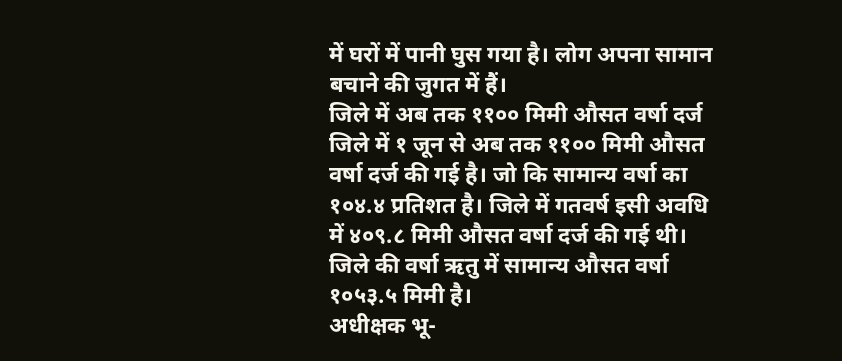में घरों में पानी घुस गया है। लोग अपना सामान बचाने की जुगत में हैं।
जिले में अब तक ११०० मिमी औसत वर्षा दर्ज
जिले में १ जून से अब तक ११०० मिमी औसत वर्षा दर्ज की गई है। जो कि सामान्य वर्षा का १०४.४ प्रतिशत है। जिले में गतवर्ष इसी अवधि में ४०९.८ मिमी औसत वर्षा दर्ज की गई थी। जिले की वर्षा ऋतु में सामान्य औसत वर्षा १०५३.५ मिमी है।
अधीक्षक भू-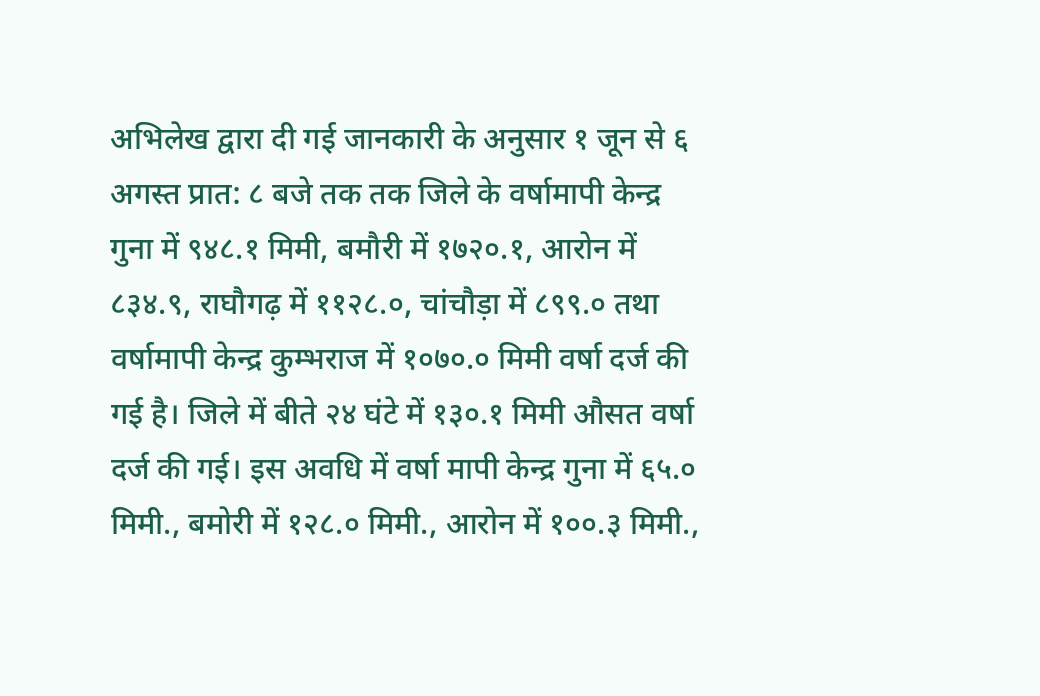अभिलेख द्वारा दी गई जानकारी के अनुसार १ जून से ६ अगस्त प्रात: ८ बजे तक तक जिले के वर्षामापी केन्द्र गुना में ९४८.१ मिमी, बमौरी में १७२०.१, आरोन में ८३४.९, राघौगढ़ में ११२८.०, चांचौड़ा में ८९९.० तथा वर्षामापी केन्द्र कुम्भराज में १०७०.० मिमी वर्षा दर्ज की गई है। जिले में बीते २४ घंटे में १३०.१ मिमी औसत वर्षा दर्ज की गई। इस अवधि में वर्षा मापी केन्द्र गुना में ६५.० मिमी., बमोरी में १२८.० मिमी., आरोन में १००.३ मिमी.,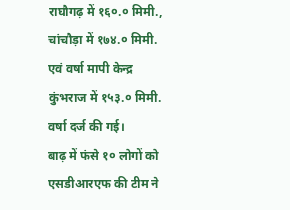राघौगढ़ में १६०.० मिमी., चांचौड़ा में १७४.० मिमी. एवं वर्षा मापी केन्द्र कुंभराज में १५३.० मिमी. वर्षा दर्ज की गई।
बाढ़ में फंसे १० लोगों को एसडीआरएफ की टीम ने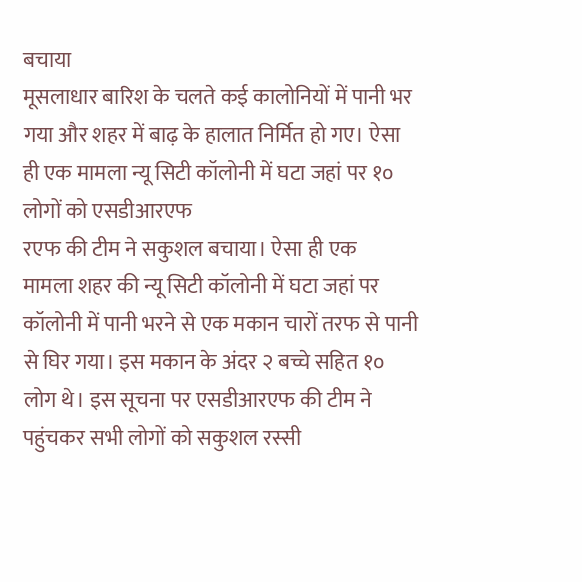बचाया
मूसलाधार बारिश के चलते कई कालोनियों में पानी भर गया और शहर में बाढ़ के हालात निर्मित हो गए। ऐसा ही एक मामला न्यू सिटी कॉलोनी में घटा जहां पर १० लोगों को एसडीआरएफ
रएफ की टीम ने सकुशल बचाया। ऐसा ही एक
मामला शहर की न्यू सिटी कॉलोनी में घटा जहां पर कॉलोनी में पानी भरने से एक मकान चारों तरफ से पानी से घिर गया। इस मकान के अंदर २ बच्चे सहित १० लोग थे। इस सूचना पर एसडीआरएफ की टीम ने पहुंचकर सभी लोगों को सकुशल रस्सी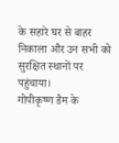के सहारे घर से बाहर निकाला और उन सभी को सुरक्षित स्थानों पर पहुंचाया।
गोपीकृष्ण डैम के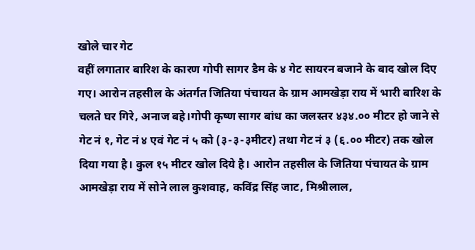खोले चार गेट
वहीं लगातार बारिश के कारण गोपी सागर डैम के ४ गेट सायरन बजाने के बाद खोल दिए गए। आरोन तहसील के अंतर्गत जितिया पंचायत के ग्राम आमखेड़ा राय में भारी बारिश के चलते घर गिरे, अनाज बहे।गोपी कृष्ण सागर बांध का जलस्तर ४३४.०० मीटर हो जाने से गेट नं १, गेट नं ४ एवं गेट नं ५ को (३-३-३मीटर) तथा गेट नं ३ (६.०० मीटर) तक खोल दिया गया है। कुल १५ मीटर खोल दिये है। आरोन तहसील के जितिया पंचायत के ग्राम आमखेड़ा राय में सोने लाल कुशवाह, कविंद्र सिंह जाट, मिश्रीलाल,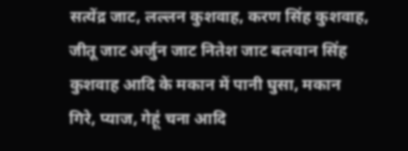सत्येंद्र जाट, लल्लन कुशवाह, करण सिंह कुशवाह, जीतू जाट अर्जुन जाट नितेश जाट बलवान सिंह कुशवाह आदि के मकान में पानी घुसा, मकान गिरे, प्याज, गेहूं चना आदि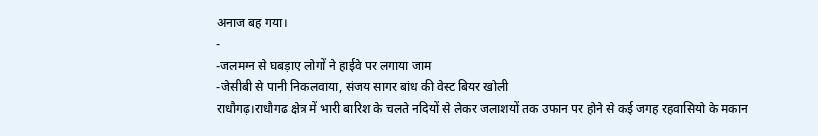अनाज बह गया।
-
-जलमग्न से घबड़ाए लोगों ने हाईवे पर लगाया जाम
-जेसीबी से पानी निकलवाया, संजय सागर बांध की वेस्ट बियर खोली
राधौगढ़।राधौगढ क्षेत्र में भारी बारिश के चलते नदियों से लेकर जलाशयों तक उफान पर होने से कई जगह रहवासियो के मकान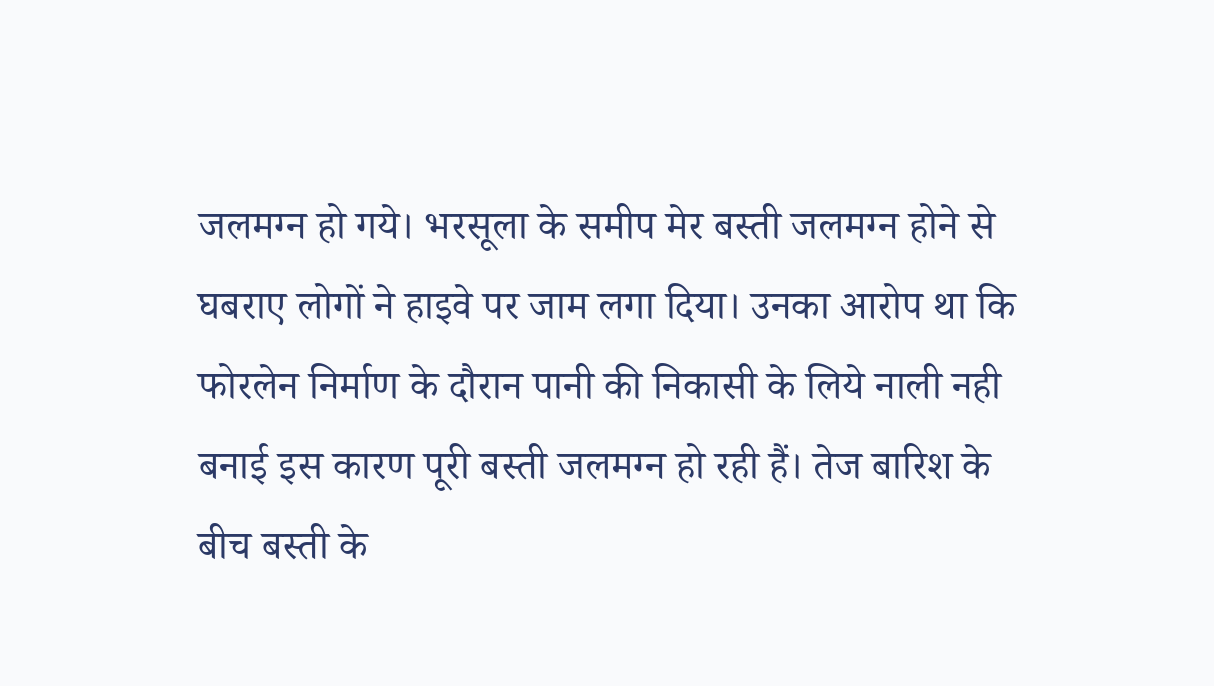जलमग्न हो गये। भरसूला के समीप मेर बस्ती जलमग्न होने से घबराए लोगों ने हाइवे पर जाम लगा दिया। उनका आरोप था कि फोरलेन निर्माण के दौरान पानी की निकासी के लिये नाली नही बनाई इस कारण पूरी बस्ती जलमग्न हो रही हैं। तेज बारिश के बीच बस्ती के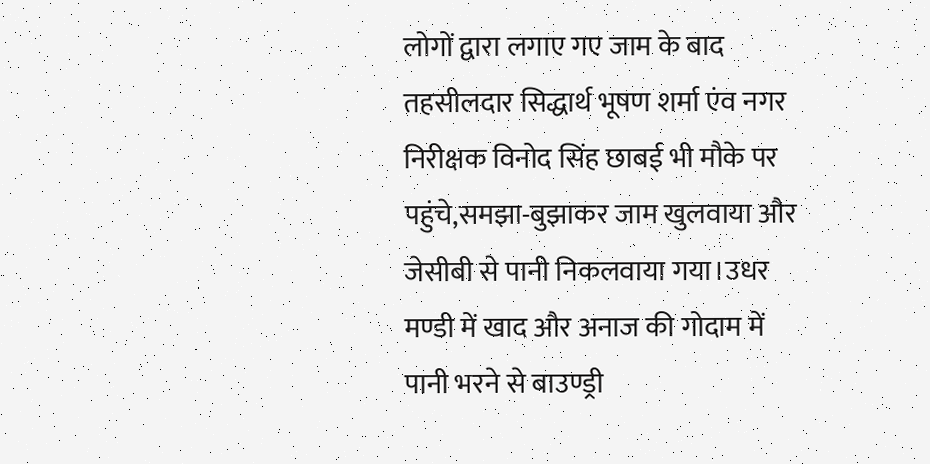लोगों द्वारा लगाए गए जाम के बाद तहसीलदार सिद्धार्थ भूषण शर्मा एंव नगर निरीक्षक विनोद सिंह छाबई भी मौके पर पहुंचे,समझा-बुझाकर जाम खुलवाया और जेसीबी से पानी निकलवाया गया।उधर मण्डी में खाद और अनाज की गोदाम में पानी भरने से बाउण्ड्री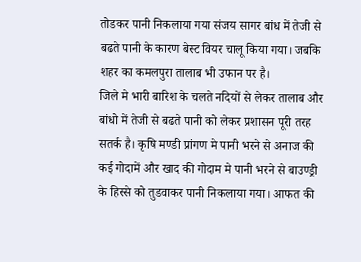तोडकर पानी निकलाया गया संजय सागर बांध में तेजी से बढते पानी के कारण बेस्ट वियर चालू किया गया। जबकि शहर का कमलपुरा तालाब भी उफान पर है।
जिले मे भारी बारिश के चलते नदियों से लेकर तालाब और बांधो में तेजी से बढते पानी को लेकर प्रशासन पूरी तरह सतर्क है। कृषि मण्डी प्रांगण मे पानी भरने से अनाज की कई गोदामें और खाद की गोदाम मे पानी भरने से बाउण्ड्री के हिस्से को तुडवाकर पानी निकलाया गया। आफत की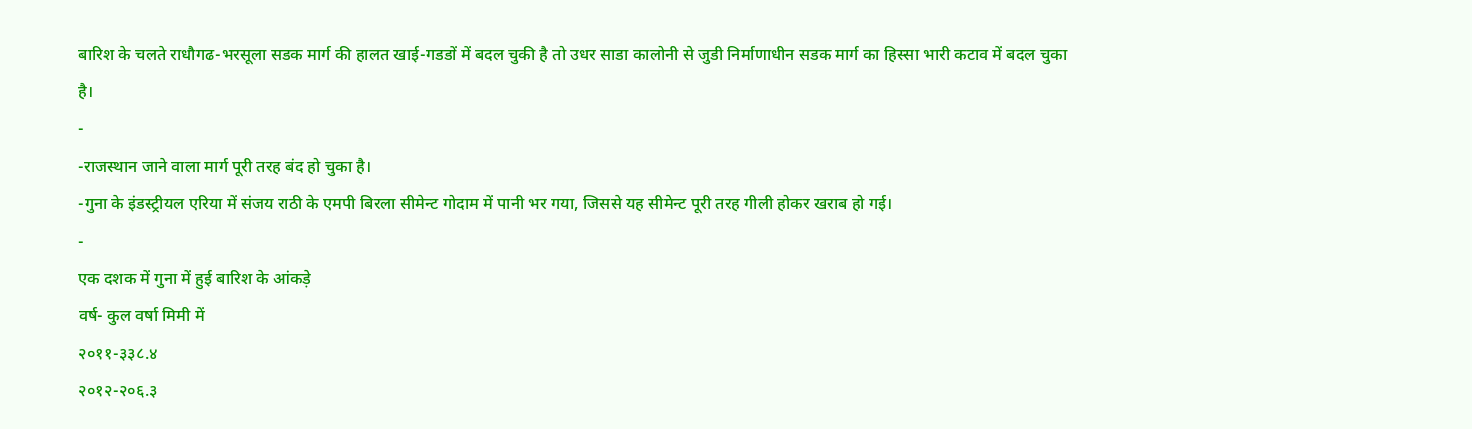बारिश के चलते राधौगढ-भरसूला सडक मार्ग की हालत खाई-गडडों में बदल चुकी है तो उधर साडा कालोनी से जुडी निर्माणाधीन सडक मार्ग का हिस्सा भारी कटाव में बदल चुका है।
-
-राजस्थान जाने वाला मार्ग पूरी तरह बंद हो चुका है।
-गुना के इंडस्ट्रीयल एरिया में संजय राठी के एमपी बिरला सीमेन्ट गोदाम में पानी भर गया, जिससे यह सीमेन्ट पूरी तरह गीली होकर खराब हो गई।
-
एक दशक में गुना में हुई बारिश के आंकड़े
वर्ष- कुल वर्षा मिमी में
२०११-३३८.४
२०१२-२०६.३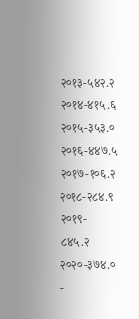२०१३-५४२.२
२०१४-४१५.६
२०१५-३५३.०
२०१६-४४७.५
२०१७-१०६.२
२०१८-२८४.९
२०१९- ८४५.२
२०२०-३७४.०
-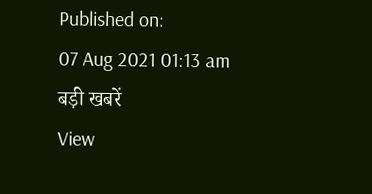Published on:
07 Aug 2021 01:13 am
बड़ी खबरें
View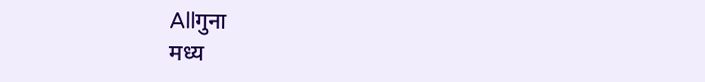Allगुना
मध्य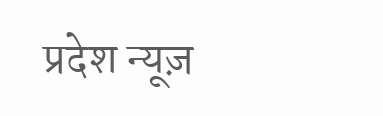प्रदेश न्यूज़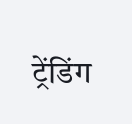ट्रेंडिंग